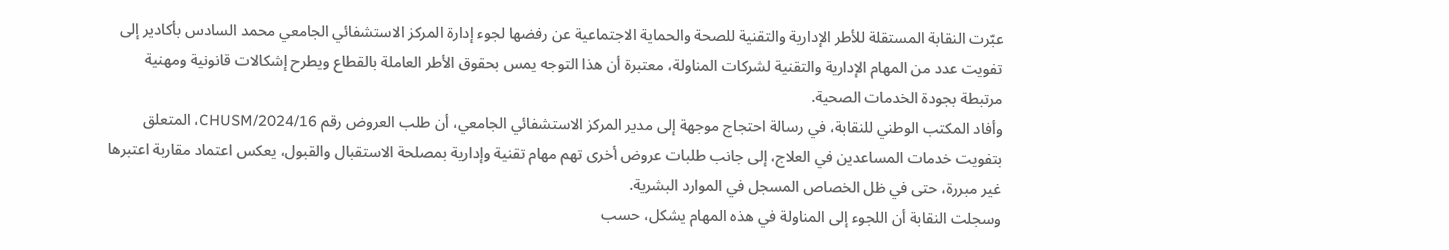عبّرت النقابة المستقلة للأطر الإدارية والتقنية للصحة والحماية الاجتماعية عن رفضها لجوء إدارة المركز الاستشفائي الجامعي محمد السادس بأكادير إلى تفويت عدد من المهام الإدارية والتقنية لشركات المناولة، معتبرة أن هذا التوجه يمس بحقوق الأطر العاملة بالقطاع ويطرح إشكالات قانونية ومهنية مرتبطة بجودة الخدمات الصحية.
وأفاد المكتب الوطني للنقابة، في رسالة احتجاج موجهة إلى مدير المركز الاستشفائي الجامعي، أن طلب العروض رقم 2024/16/CHUSM، المتعلق بتفويت خدمات المساعدين في العلاج، إلى جانب طلبات عروض أخرى تهم مهام تقنية وإدارية بمصلحة الاستقبال والقبول، يعكس اعتماد مقاربة اعتبرها غير مبررة، حتى في ظل الخصاص المسجل في الموارد البشرية.
وسجلت النقابة أن اللجوء إلى المناولة في هذه المهام يشكل، حسب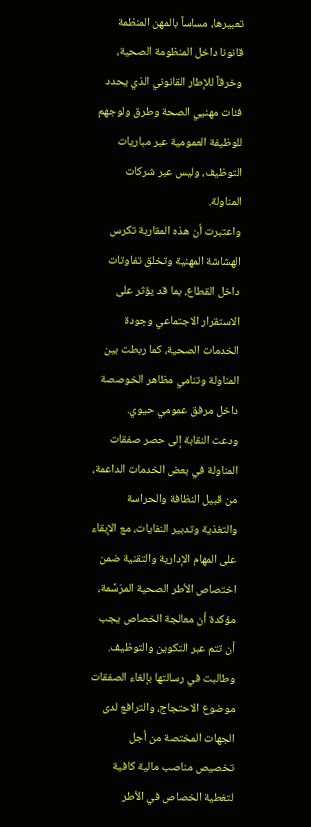تعبيرها، مساساً بالمهن المنظمة قانونا داخل المنظومة الصحية، وخرقاً للإطار القانوني الذي يحدد فئات مهنيي الصحة وطرق ولوجهم للوظيفة العمومية عبر مباريات التوظيف، وليس عبر شركات المناولة.
واعتبرت أن هذه المقاربة تكرس الهشاشة المهنية وتخلق تفاوتات داخل القطاع، بما قد يؤثر على الاستقرار الاجتماعي وجودة الخدمات الصحية، كما ربطت بين المناولة وتنامي مظاهر الخوصصة داخل مرفق عمومي حيوي.
ودعت النقابة إلى حصر صفقات المناولة في بعض الخدمات الداعمة، من قبيل النظافة والحراسة والتغذية وتدبير النفايات، مع الإبقاء على المهام الإدارية والتقنية ضمن اختصاص الأطر الصحية المرَسَّمة، مؤكدة أن معالجة الخصاص يجب أن تتم عبر التكوين والتوظيف.
وطالبت في رسالتها بإلغاء الصفقات موضوع الاحتجاج، والترافع لدى الجهات المختصة من أجل تخصيص مناصب مالية كافية لتغطية الخصاص في الأطر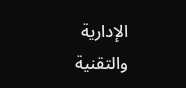الإدارية والتقنية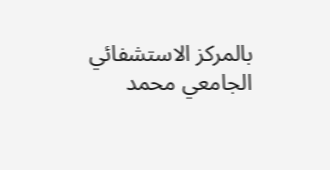بالمركز الاستشفائي الجامعي محمد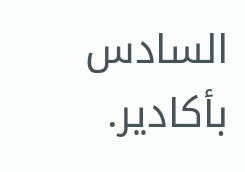السادس بأكادير.